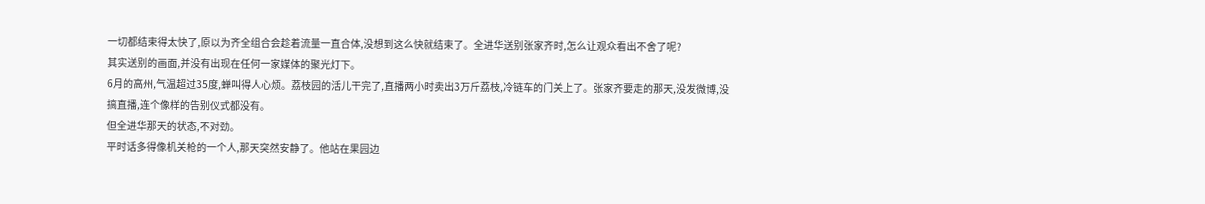一切都结束得太快了,原以为齐全组合会趁着流量一直合体,没想到这么快就结束了。全进华送别张家齐时,怎么让观众看出不舍了呢?
其实送别的画面,并没有出现在任何一家媒体的聚光灯下。
6月的高州,气温超过35度,蝉叫得人心烦。荔枝园的活儿干完了,直播两小时卖出3万斤荔枝,冷链车的门关上了。张家齐要走的那天,没发微博,没搞直播,连个像样的告别仪式都没有。
但全进华那天的状态,不对劲。
平时话多得像机关枪的一个人,那天突然安静了。他站在果园边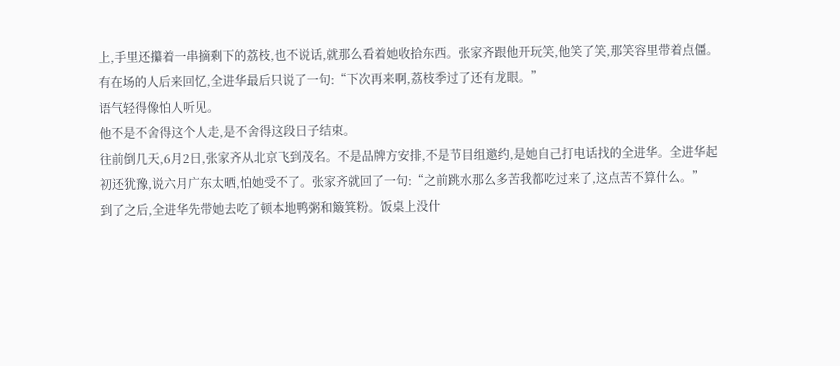上,手里还攥着一串摘剩下的荔枝,也不说话,就那么看着她收拾东西。张家齐跟他开玩笑,他笑了笑,那笑容里带着点僵。
有在场的人后来回忆,全进华最后只说了一句:“下次再来啊,荔枝季过了还有龙眼。”
语气轻得像怕人听见。
他不是不舍得这个人走,是不舍得这段日子结束。
往前倒几天,6月2日,张家齐从北京飞到茂名。不是品牌方安排,不是节目组邀约,是她自己打电话找的全进华。全进华起初还犹豫,说六月广东太晒,怕她受不了。张家齐就回了一句:“之前跳水那么多苦我都吃过来了,这点苦不算什么。”
到了之后,全进华先带她去吃了顿本地鸭粥和簸箕粉。饭桌上没什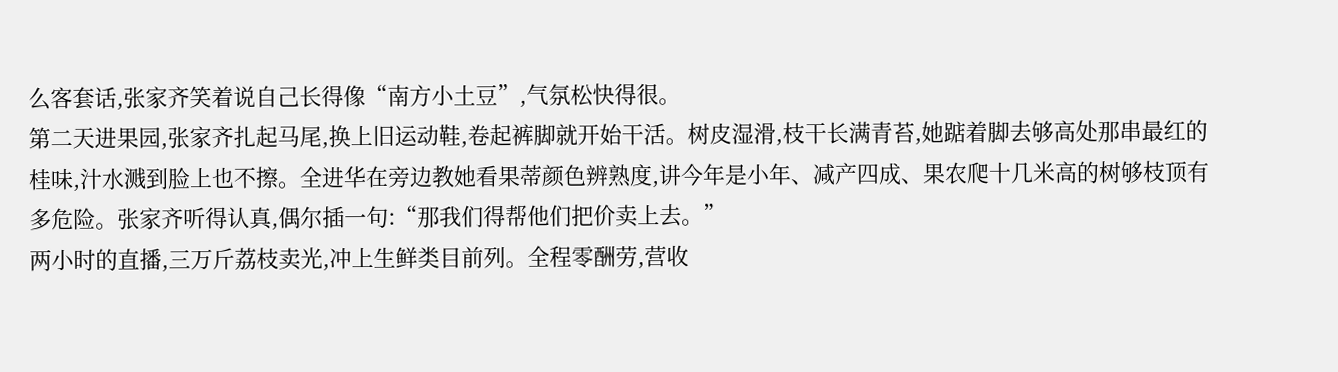么客套话,张家齐笑着说自己长得像“南方小土豆”,气氛松快得很。
第二天进果园,张家齐扎起马尾,换上旧运动鞋,卷起裤脚就开始干活。树皮湿滑,枝干长满青苔,她踮着脚去够高处那串最红的桂味,汁水溅到脸上也不擦。全进华在旁边教她看果蒂颜色辨熟度,讲今年是小年、减产四成、果农爬十几米高的树够枝顶有多危险。张家齐听得认真,偶尔插一句:“那我们得帮他们把价卖上去。”
两小时的直播,三万斤荔枝卖光,冲上生鲜类目前列。全程零酬劳,营收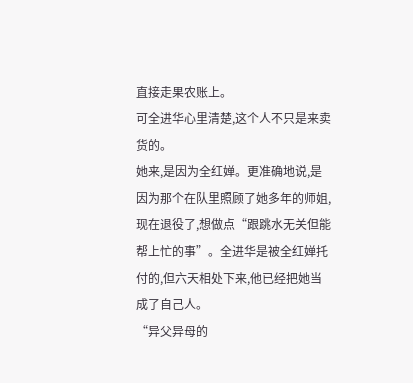直接走果农账上。
可全进华心里清楚,这个人不只是来卖货的。
她来,是因为全红婵。更准确地说,是因为那个在队里照顾了她多年的师姐,现在退役了,想做点“跟跳水无关但能帮上忙的事”。全进华是被全红婵托付的,但六天相处下来,他已经把她当成了自己人。
“异父异母的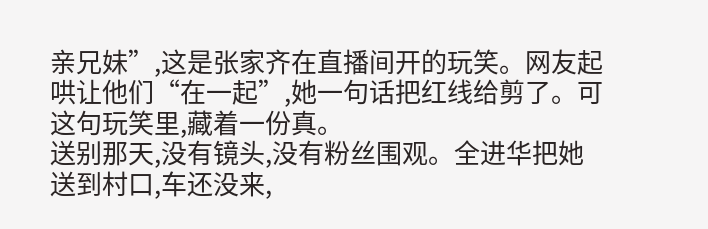亲兄妹”,这是张家齐在直播间开的玩笑。网友起哄让他们“在一起”,她一句话把红线给剪了。可这句玩笑里,藏着一份真。
送别那天,没有镜头,没有粉丝围观。全进华把她送到村口,车还没来,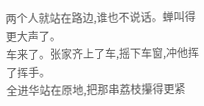两个人就站在路边,谁也不说话。蝉叫得更大声了。
车来了。张家齐上了车,摇下车窗,冲他挥了挥手。
全进华站在原地,把那串荔枝攥得更紧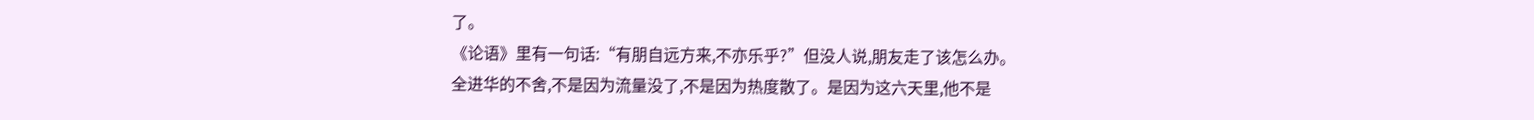了。
《论语》里有一句话:“有朋自远方来,不亦乐乎?”但没人说,朋友走了该怎么办。
全进华的不舍,不是因为流量没了,不是因为热度散了。是因为这六天里,他不是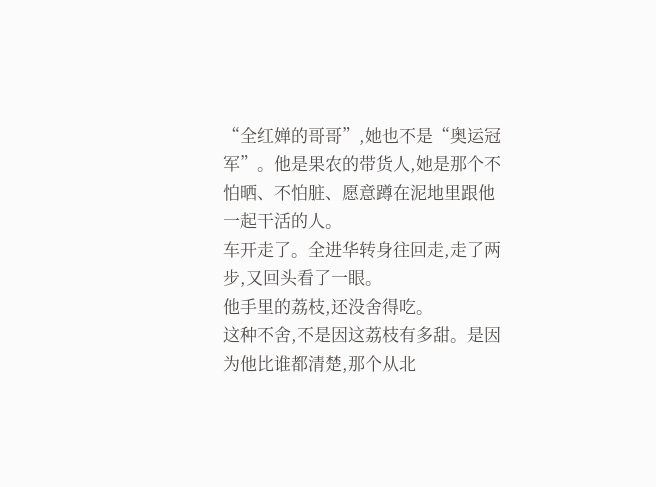“全红婵的哥哥”,她也不是“奥运冠军”。他是果农的带货人,她是那个不怕晒、不怕脏、愿意蹲在泥地里跟他一起干活的人。
车开走了。全进华转身往回走,走了两步,又回头看了一眼。
他手里的荔枝,还没舍得吃。
这种不舍,不是因这荔枝有多甜。是因为他比谁都清楚,那个从北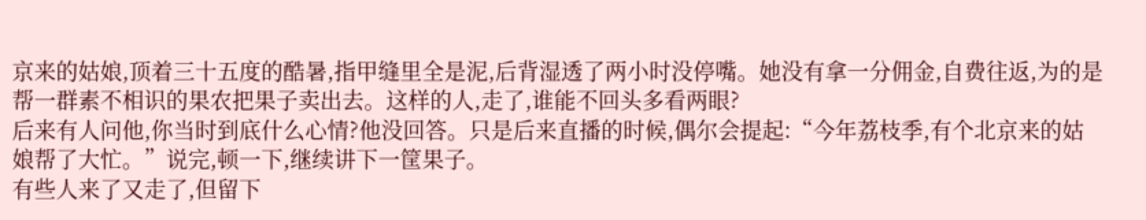京来的姑娘,顶着三十五度的酷暑,指甲缝里全是泥,后背湿透了两小时没停嘴。她没有拿一分佣金,自费往返,为的是帮一群素不相识的果农把果子卖出去。这样的人,走了,谁能不回头多看两眼?
后来有人问他,你当时到底什么心情?他没回答。只是后来直播的时候,偶尔会提起:“今年荔枝季,有个北京来的姑娘帮了大忙。”说完,顿一下,继续讲下一筐果子。
有些人来了又走了,但留下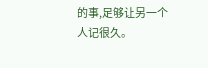的事,足够让另一个人记很久。